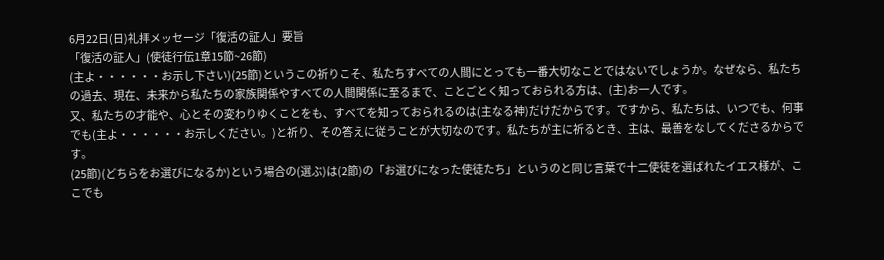6月22日(日)礼拝メッセージ「復活の証人」要旨
「復活の証人」(使徒行伝1章15節~26節)
(主よ・・・・・・お示し下さい)(25節)というこの祈りこそ、私たちすべての人間にとっても一番大切なことではないでしょうか。なぜなら、私たちの過去、現在、未来から私たちの家族関係やすべての人間関係に至るまで、ことごとく知っておられる方は、(主)お一人です。
又、私たちの才能や、心とその変わりゆくことをも、すべてを知っておられるのは(主なる神)だけだからです。ですから、私たちは、いつでも、何事でも(主よ・・・・・・お示しください。)と祈り、その答えに従うことが大切なのです。私たちが主に祈るとき、主は、最善をなしてくださるからです。
(25節)(どちらをお選びになるか)という場合の(選ぶ)は(2節)の「お選びになった使徒たち」というのと同じ言葉で十二使徒を選ばれたイエス様が、ここでも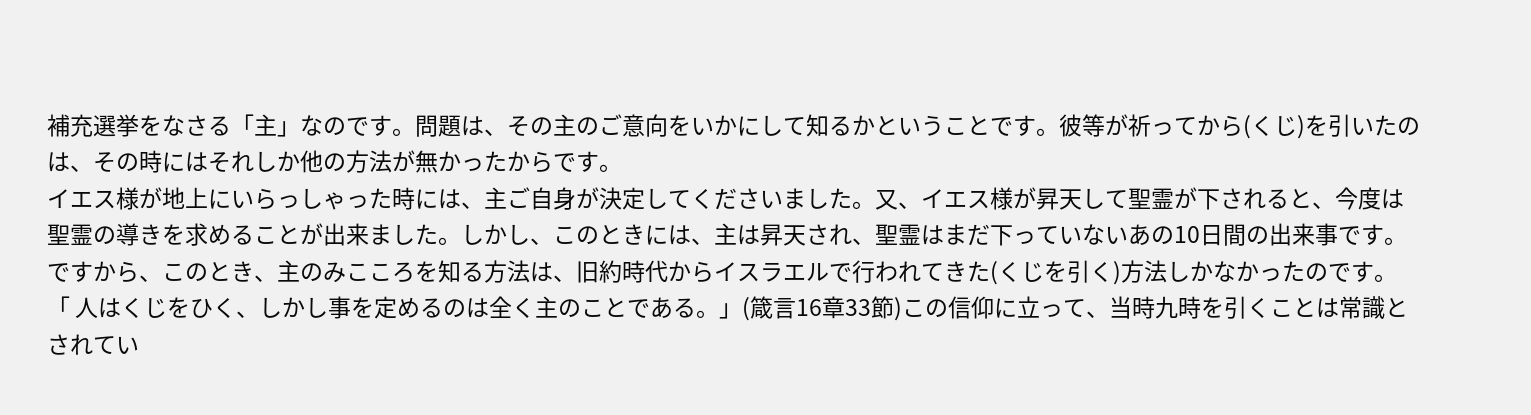補充選挙をなさる「主」なのです。問題は、その主のご意向をいかにして知るかということです。彼等が祈ってから(くじ)を引いたのは、その時にはそれしか他の方法が無かったからです。
イエス様が地上にいらっしゃった時には、主ご自身が決定してくださいました。又、イエス様が昇天して聖霊が下されると、今度は聖霊の導きを求めることが出来ました。しかし、このときには、主は昇天され、聖霊はまだ下っていないあの10日間の出来事です。
ですから、このとき、主のみこころを知る方法は、旧約時代からイスラエルで行われてきた(くじを引く)方法しかなかったのです。
「 人はくじをひく、しかし事を定めるのは全く主のことである。」(箴言16章33節)この信仰に立って、当時九時を引くことは常識とされてい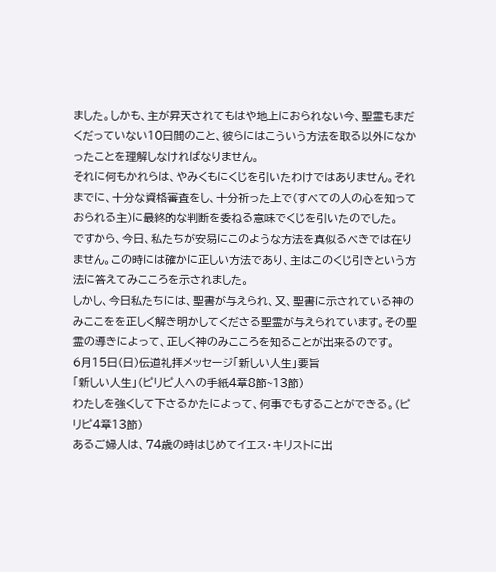ました。しかも、主が昇天されてもはや地上におられない今、聖霊もまだくだっていない10日間のこと、彼らにはこういう方法を取る以外になかったことを理解しなければなりません。
それに何もかれらは、やみくもにくじを引いたわけではありません。それまでに、十分な資格審査をし、十分祈った上で(すべての人の心を知っておられる主)に最終的な判断を委ねる意味でくじを引いたのでした。
ですから、今日、私たちが安易にこのような方法を真似るべきでは在りません。この時には確かに正しい方法であり、主はこのくじ引きという方法に答えてみこころを示されました。
しかし、今日私たちには、聖書が与えられ、又、聖書に示されている神のみここをを正しく解き明かしてくださる聖霊が与えられています。その聖霊の導きによって、正しく神のみこころを知ることが出来るのです。
6月15日(日)伝道礼拝メッセージ「新しい人生」要旨
「新しい人生」(ピリピ人への手紙4章8節~13節)
わたしを強くして下さるかたによって、何事でもすることができる。(ピリピ4章13節)
あるご婦人は、74歳の時はじめてイエス・キリストに出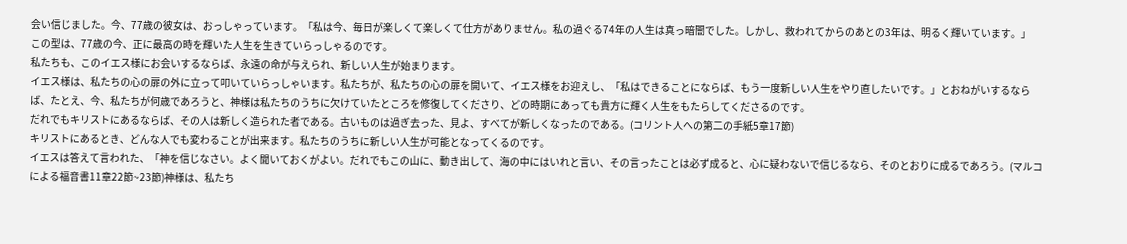会い信じました。今、77歳の彼女は、おっしゃっています。「私は今、毎日が楽しくて楽しくて仕方がありません。私の過ぐる74年の人生は真っ暗闇でした。しかし、救われてからのあとの3年は、明るく輝いています。」
この型は、77歳の今、正に最高の時を輝いた人生を生きていらっしゃるのです。
私たちも、このイエス様にお会いするならば、永遠の命が与えられ、新しい人生が始まります。
イエス様は、私たちの心の扉の外に立って叩いていらっしゃいます。私たちが、私たちの心の扉を開いて、イエス様をお迎えし、「私はできることにならば、もう一度新しい人生をやり直したいです。」とおねがいするならば、たとえ、今、私たちが何歳であろうと、神様は私たちのうちに欠けていたところを修復してくださり、どの時期にあっても貴方に輝く人生をもたらしてくださるのです。
だれでもキリストにあるならば、その人は新しく造られた者である。古いものは過ぎ去った、見よ、すべてが新しくなったのである。(コリント人への第二の手紙5章17節)
キリストにあるとき、どんな人でも変わることが出来ます。私たちのうちに新しい人生が可能となってくるのです。
イエスは答えて言われた、「神を信じなさい。よく聞いておくがよい。だれでもこの山に、動き出して、海の中にはいれと言い、その言ったことは必ず成ると、心に疑わないで信じるなら、そのとおりに成るであろう。(マルコによる福音書11章22節~23節)神様は、私たち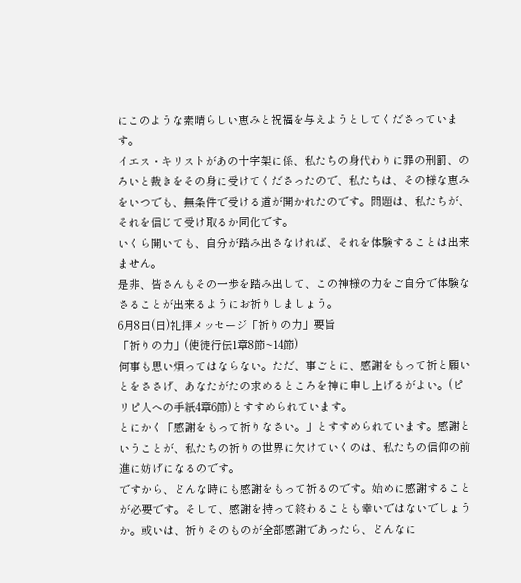にこのような素晴らしい恵みと祝福を与えようとしてくださっています。
イエス・キリストがあの十字架に係、私たちの身代わりに罪の刑罰、のろいと裁きをその身に受けてくださったので、私たちは、その様な恵みをいつでも、無条件で受ける道が開かれたのです。問題は、私たちが、それを信じて受け取るか同化です。
いくら開いても、自分が踏み出さなければ、それを体験することは出来ません。
是非、皆さんもその一歩を踏み出して、この神様の力をご自分で体験なさることが出来るようにお祈りしましょう。
6月8日(日)礼拝メッセージ「祈りの力」要旨
「祈りの力」(使徒行伝1章8節~14節)
何事も思い煩ってはならない。ただ、事ごとに、感謝をもって祈と願いとをささげ、あなたがたの求めるところを神に申し上げるがよい。(ピリピ人への手紙4章6節)とすすめられています。
とにかく「感謝をもって祈りなさい。」とすすめられています。感謝ということが、私たちの祈りの世界に欠けていくのは、私たちの信仰の前進に妨げになるのです。
ですから、どんな時にも感謝をもって祈るのです。始めに感謝することが必要です。そして、感謝を持って終わることも幸いではないでしょうか。或いは、祈りそのものが全部感謝であったら、どんなに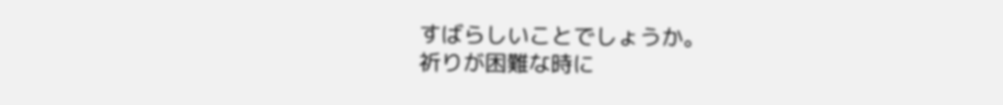すばらしいことでしょうか。
祈りが困難な時に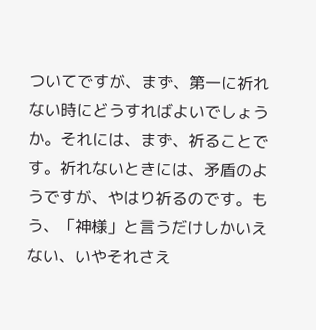ついてですが、まず、第一に祈れない時にどうすればよいでしょうか。それには、まず、祈ることです。祈れないときには、矛盾のようですが、やはり祈るのです。もう、「神様」と言うだけしかいえない、いやそれさえ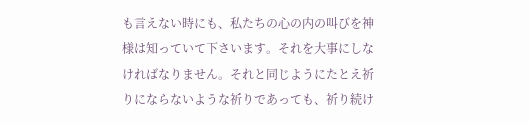も言えない時にも、私たちの心の内の叫びを神様は知っていて下さいます。それを大事にしなければなりません。それと同じようにたとえ祈りにならないような祈りであっても、祈り続け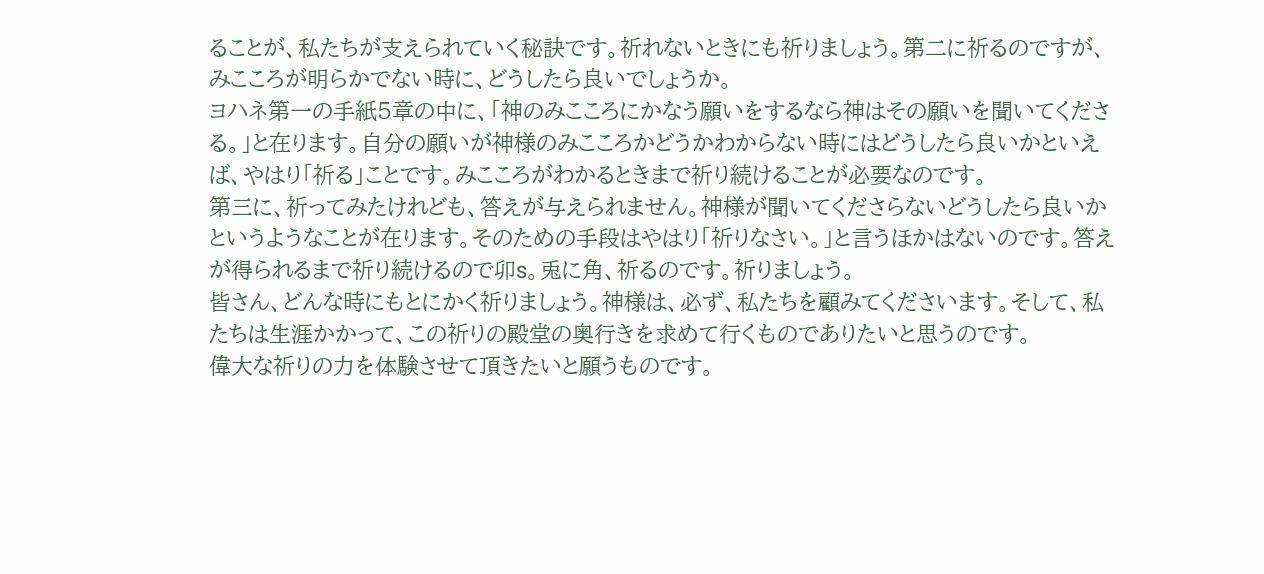ることが、私たちが支えられていく秘訣です。祈れないときにも祈りましょう。第二に祈るのですが、みこころが明らかでない時に、どうしたら良いでしょうか。
ヨハネ第一の手紙5章の中に、「神のみこころにかなう願いをするなら神はその願いを聞いてくださる。」と在ります。自分の願いが神様のみこころかどうかわからない時にはどうしたら良いかといえば、やはり「祈る」ことです。みこころがわかるときまで祈り続けることが必要なのです。
第三に、祈ってみたけれども、答えが与えられません。神様が聞いてくださらないどうしたら良いかというようなことが在ります。そのための手段はやはり「祈りなさい。」と言うほかはないのです。答えが得られるまで祈り続けるので卯s。兎に角、祈るのです。祈りましょう。
皆さん、どんな時にもとにかく祈りましょう。神様は、必ず、私たちを顧みてくださいます。そして、私たちは生涯かかって、この祈りの殿堂の奥行きを求めて行くものでありたいと思うのです。
偉大な祈りの力を体験させて頂きたいと願うものです。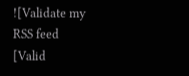![Validate my RSS feed [Valid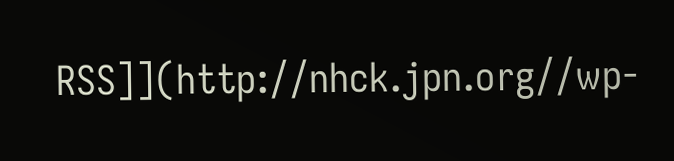RSS]](http://nhck.jpn.org//wp-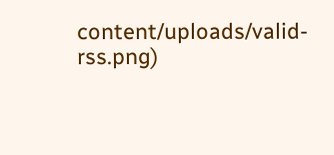content/uploads/valid-rss.png)